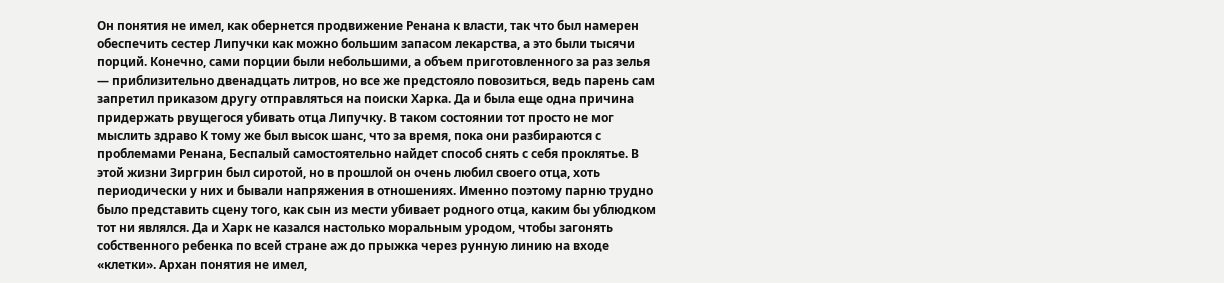Он понятия не имел, как обернется продвижение Ренана к власти, так что был намерен обеспечить сестер Липучки как можно большим запасом лекарства, а это были тысячи порций. Конечно, сами порции были небольшими, а объем приготовленного за раз зелья — приблизительно двенадцать литров, но все же предстояло повозиться, ведь парень сам запретил приказом другу отправляться на поиски Харка. Да и была еще одна причина придержать рвущегося убивать отца Липучку. В таком состоянии тот просто не мог мыслить здраво К тому же был высок шанс, что за время, пока они разбираются с проблемами Ренана, Беспалый самостоятельно найдет способ снять с себя проклятье. В этой жизни Зиргрин был сиротой, но в прошлой он очень любил своего отца, хоть периодически у них и бывали напряжения в отношениях. Именно поэтому парню трудно было представить сцену того, как сын из мести убивает родного отца, каким бы ублюдком тот ни являлся. Да и Харк не казался настолько моральным уродом, чтобы загонять собственного ребенка по всей стране аж до прыжка через рунную линию на входе «клетки». Архан понятия не имел,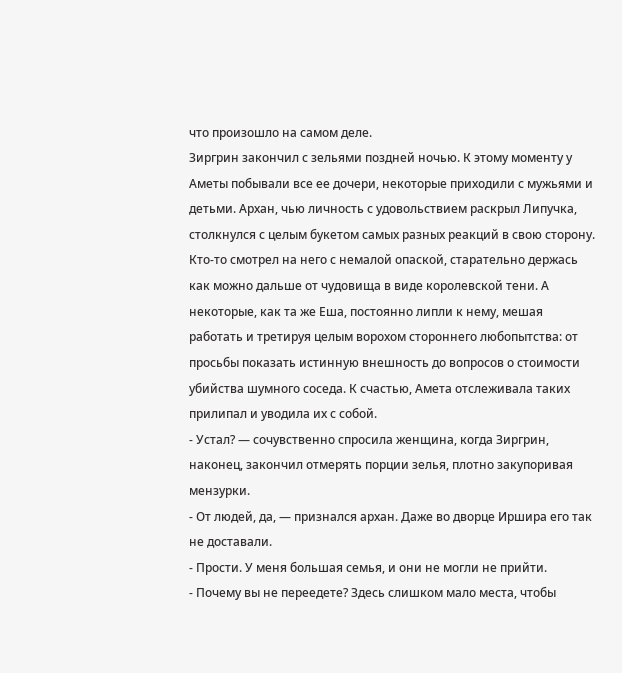что произошло на самом деле.
Зиргрин закончил с зельями поздней ночью. К этому моменту у Аметы побывали все ее дочери, некоторые приходили с мужьями и детьми. Архан, чью личность с удовольствием раскрыл Липучка, столкнулся с целым букетом самых разных реакций в свою сторону. Кто-то смотрел на него с немалой опаской, старательно держась как можно дальше от чудовища в виде королевской тени. А некоторые, как та же Еша, постоянно липли к нему, мешая работать и третируя целым ворохом стороннего любопытства: от просьбы показать истинную внешность до вопросов о стоимости убийства шумного соседа. К счастью, Амета отслеживала таких прилипал и уводила их с собой.
- Устал? — сочувственно спросила женщина, когда Зиргрин, наконец, закончил отмерять порции зелья, плотно закупоривая мензурки.
- От людей, да, — признался архан. Даже во дворце Иршира его так не доставали.
- Прости. У меня большая семья, и они не могли не прийти.
- Почему вы не переедете? Здесь слишком мало места, чтобы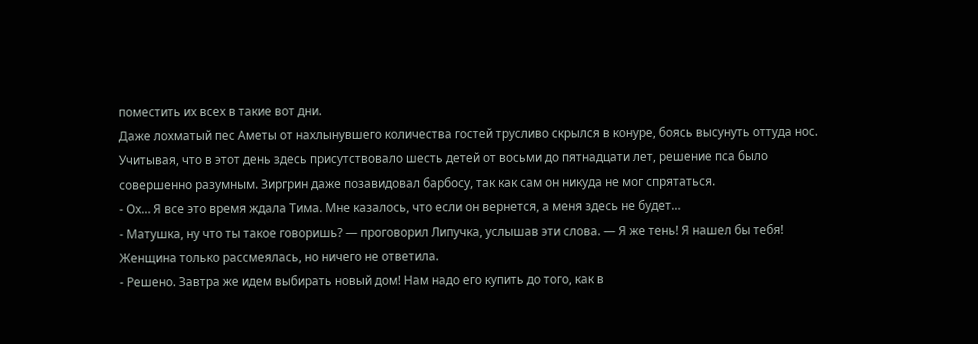поместить их всех в такие вот дни.
Даже лохматый пес Аметы от нахлынувшего количества гостей трусливо скрылся в конуре, боясь высунуть оттуда нос. Учитывая, что в этот день здесь присутствовало шесть детей от восьми до пятнадцати лет, решение пса было совершенно разумным. Зиргрин даже позавидовал барбосу, так как сам он никуда не мог спрятаться.
- Ох… Я все это время ждала Тима. Мне казалось, что если он вернется, а меня здесь не будет…
- Матушка, ну что ты такое говоришь? — проговорил Липучка, услышав эти слова. — Я же тень! Я нашел бы тебя!
Женщина только рассмеялась, но ничего не ответила.
- Решено. Завтра же идем выбирать новый дом! Нам надо его купить до того, как в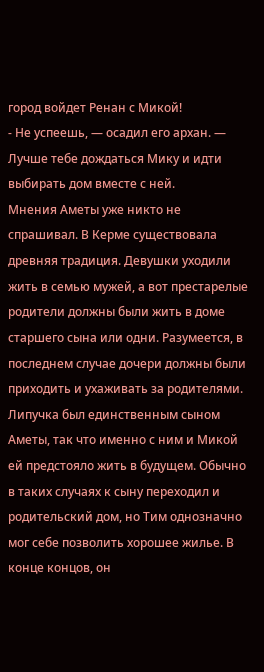город войдет Ренан с Микой!
- Не успеешь, — осадил его архан. — Лучше тебе дождаться Мику и идти выбирать дом вместе с ней.
Мнения Аметы уже никто не спрашивал. В Керме существовала древняя традиция. Девушки уходили жить в семью мужей, а вот престарелые родители должны были жить в доме старшего сына или одни. Разумеется, в последнем случае дочери должны были приходить и ухаживать за родителями. Липучка был единственным сыном Аметы, так что именно с ним и Микой ей предстояло жить в будущем. Обычно в таких случаях к сыну переходил и родительский дом, но Тим однозначно мог себе позволить хорошее жилье. В конце концов, он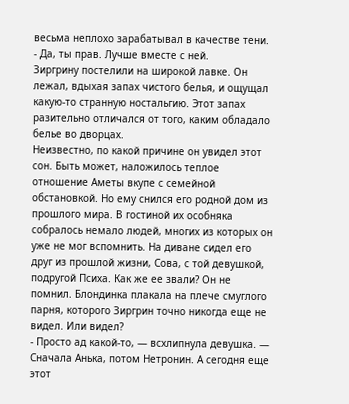весьма неплохо зарабатывал в качестве тени.
- Да, ты прав. Лучше вместе с ней.
Зиргрину постелили на широкой лавке. Он лежал, вдыхая запах чистого белья, и ощущал какую-то странную ностальгию. Этот запах разительно отличался от того, каким обладало белье во дворцах.
Неизвестно, по какой причине он увидел этот сон. Быть может, наложилось теплое отношение Аметы вкупе с семейной обстановкой. Но ему снился его родной дом из прошлого мира. В гостиной их особняка собралось немало людей, многих из которых он уже не мог вспомнить. На диване сидел его друг из прошлой жизни, Сова, с той девушкой, подругой Психа. Как же ее звали? Он не помнил. Блондинка плакала на плече смуглого парня, которого Зиргрин точно никогда еще не видел. Или видел?
- Просто ад какой-то, — всхлипнула девушка. — Сначала Анька, потом Нетронин. А сегодня еще этот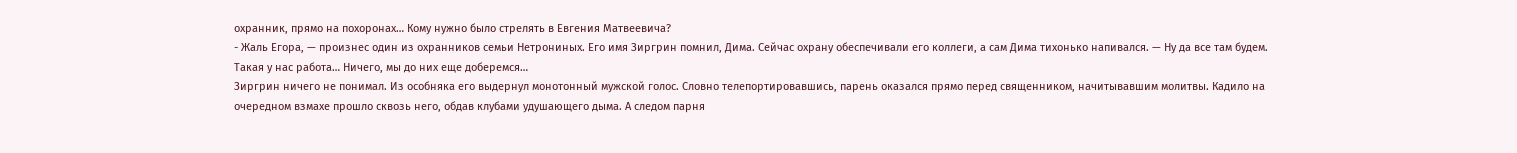охранник, прямо на похоронах… Кому нужно было стрелять в Евгения Матвеевича?
- Жаль Егора, — произнес один из охранников семьи Нетрониных. Его имя Зиргрин помнил, Дима. Сейчас охрану обеспечивали его коллеги, а сам Дима тихонько напивался. — Ну да все там будем. Такая у нас работа… Ничего, мы до них еще доберемся…
Зиргрин ничего не понимал. Из особняка его выдернул монотонный мужской голос. Словно телепортировавшись, парень оказался прямо перед священником, начитывавшим молитвы. Кадило на очередном взмахе прошло сквозь него, обдав клубами удушающего дыма. А следом парня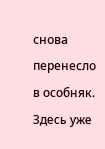снова перенесло в особняк. Здесь уже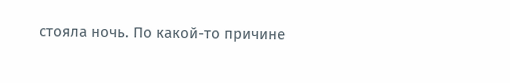стояла ночь. По какой-то причине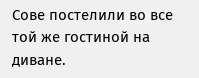Сове постелили во все той же гостиной на диване.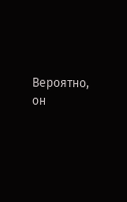Вероятно, он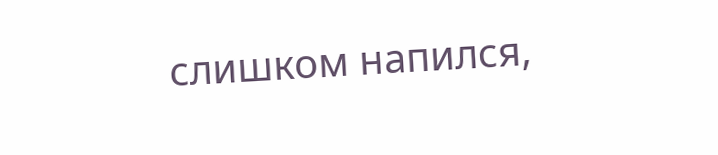слишком напился,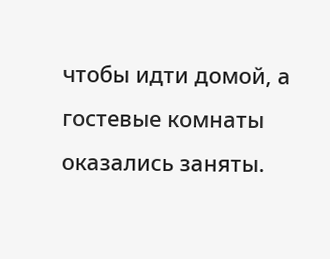чтобы идти домой, а гостевые комнаты оказались заняты.